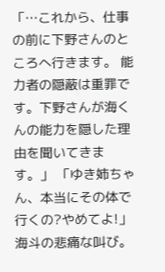「…これから、仕事の前に下野さんのところへ行きます。 能力者の隠蔽は重罪です。下野さんが海くんの能力を隠した理由を聞いてきます。」 「ゆき姉ちゃん、本当にその体で行くの?やめてよ!」 海斗の悲痛な叫び。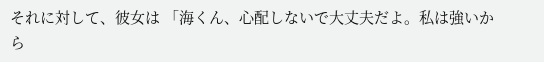それに対して、彼女は 「海くん、心配しないで大丈夫だよ。私は強いから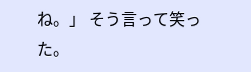ね。」 そう言って笑った。